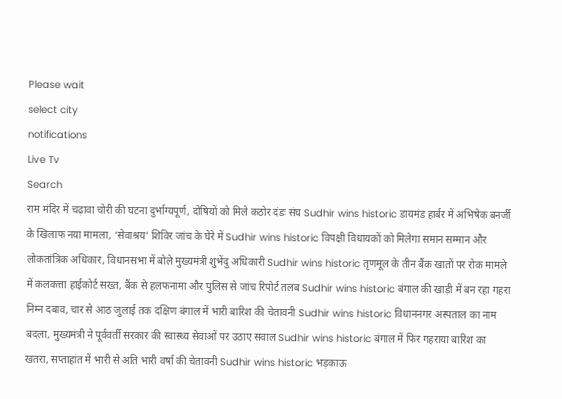Please wait
select city
notifications
Live Tv
Search
राम मंदिर में चढ़ावा चोरी की घटना दुर्भाग्यपूर्ण, दोषियों को मिले कठोर दंडः संघ Sudhir wins historic डायमंड हार्बर में अभिषेक बनर्जी के खिलाफ नया मामला, ‘सेवाश्रय’ शिविर जांच के घेरे में Sudhir wins historic विपक्षी विधायकों को मिलेगा समान सम्मान और लोकतांत्रिक अधिकार, विधानसभा में बोले मुख्यमंत्री शुभेंदु अधिकारी Sudhir wins historic तृणमूल के तीन बैंक खातों पर रोक मामले में कलकत्ता हाईकोर्ट सख्त, बैंक से हलफनामा और पुलिस से जांच रिपोर्ट तलब Sudhir wins historic बंगाल की खाड़ी में बन रहा गहरा निम्न दबाव, चार से आठ जुलाई तक दक्षिण बंगाल में भारी बारिश की चेतावनी Sudhir wins historic विधाननगर अस्पताल का नाम बदला, मुख्यमंत्री ने पूर्ववर्ती सरकार की स्वास्थ्य सेवाओं पर उठाए सवाल Sudhir wins historic बंगाल में फिर गहराया बारिश का खतरा, सप्ताहांत में भारी से अति भारी वर्षा की चेतावनी Sudhir wins historic भड़काऊ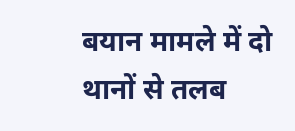बयान मामले में दो थानों से तलब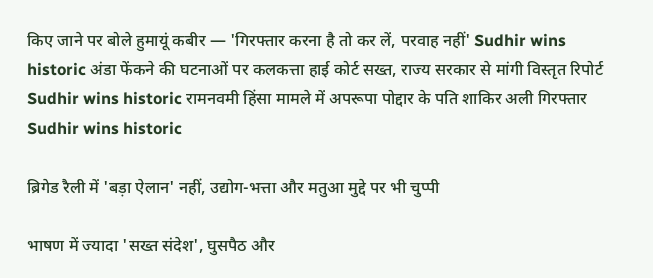किए जाने पर बोले हुमायूं कबीर — 'गिरफ्तार करना है तो कर लें, परवाह नहीं' Sudhir wins historic अंडा फेंकने की घटनाओं पर कलकत्ता हाई कोर्ट सख्त, राज्य सरकार से मांगी विस्तृत रिपोर्ट Sudhir wins historic रामनवमी हिंसा मामले में अपरूपा पोद्दार के पति शाकिर अली गिरफ्तार Sudhir wins historic

ब्रिगेड रैली में 'बड़ा ऐलान' नहीं, उद्योग-भत्ता और मतुआ मुद्दे पर भी चुप्पी

भाषण में ज्यादा 'सख्त संदेश', घुसपैठ और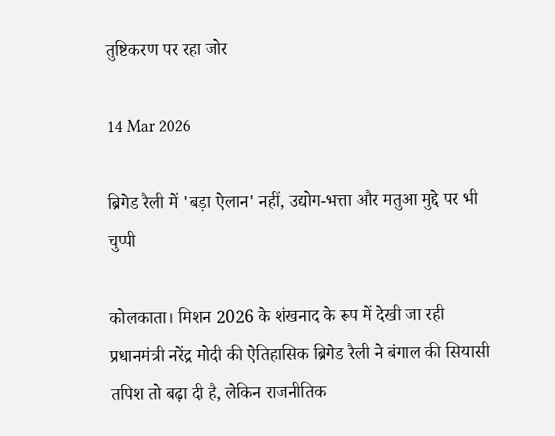तुष्टिकरण पर रहा जोर

14 Mar 2026

ब्रिगेड रैली में 'बड़ा ऐलान' नहीं, उद्योग-भत्ता और मतुआ मुद्दे पर भी चुप्पी

कोलकाता। मिशन 2026 के शंखनाद के रूप में देखी जा रही प्रधानमंत्री नरेंद्र मोदी की ऐतिहासिक ब्रिगेड रैली ने बंगाल की सियासी तपिश तो बढ़ा दी है, लेकिन राजनीतिक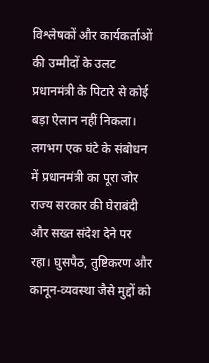विश्लेषकों और कार्यकर्ताओं की उम्मीदों के उलट प्रधानमंत्री के पिटारे से कोई बड़ा ऐलान नहीं निकला। लगभग एक घंटे के संबोधन में प्रधानमंत्री का पूरा जोर राज्य सरकार की घेराबंदी और सख्त संदेश देने पर रहा। घुसपैठ, तुष्टिकरण और कानून-व्यवस्था जैसे मुद्दों को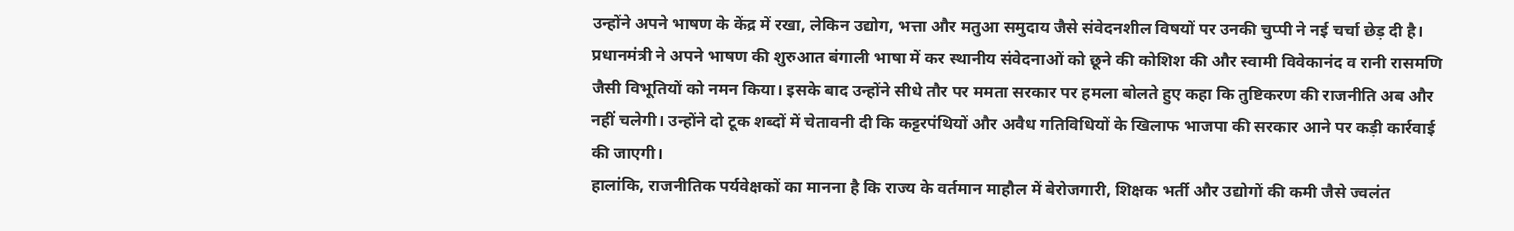उन्होंने अपने भाषण के केंद्र में रखा, लेकिन उद्योग, भत्ता और मतुआ समुदाय जैसे संवेदनशील विषयों पर उनकी चुप्पी ने नई चर्चा छेड़ दी है।
प्रधानमंत्री ने अपने भाषण की शुरुआत बंगाली भाषा में कर स्थानीय संवेदनाओं को छूने की कोशिश की और स्वामी विवेकानंद व रानी रासमणि जैसी विभूतियों को नमन किया। इसके बाद उन्होंने सीधे तौर पर ममता सरकार पर हमला बोलते हुए कहा कि तुष्टिकरण की राजनीति अब और नहीं चलेगी। उन्होंने दो टूक शब्दों में चेतावनी दी कि कट्टरपंथियों और अवैध गतिविधियों के खिलाफ भाजपा की सरकार आने पर कड़ी कार्रवाई की जाएगी।
हालांकि, राजनीतिक पर्यवेक्षकों का मानना है कि राज्य के वर्तमान माहौल में बेरोजगारी, शिक्षक भर्ती और उद्योगों की कमी जैसे ज्वलंत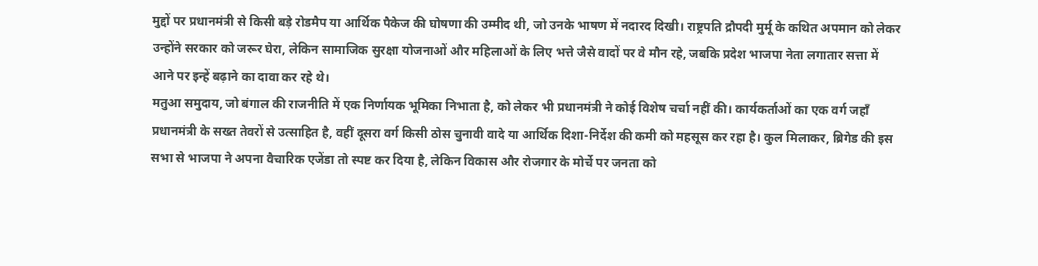मुद्दों पर प्रधानमंत्री से किसी बड़े रोडमैप या आर्थिक पैकेज की घोषणा की उम्मीद थी, जो उनके भाषण में नदारद दिखी। राष्ट्रपति द्रौपदी मुर्मू के कथित अपमान को लेकर उन्होंने सरकार को जरूर घेरा, लेकिन सामाजिक सुरक्षा योजनाओं और महिलाओं के लिए भत्ते जैसे वादों पर वे मौन रहे, जबकि प्रदेश भाजपा नेता लगातार सत्ता में आने पर इन्हें बढ़ाने का दावा कर रहे थे।
मतुआ समुदाय, जो बंगाल की राजनीति में एक निर्णायक भूमिका निभाता है, को लेकर भी प्रधानमंत्री ने कोई विशेष चर्चा नहीं की। कार्यकर्ताओं का एक वर्ग जहाँ प्रधानमंत्री के सख्त तेवरों से उत्साहित है, वहीं दूसरा वर्ग किसी ठोस चुनावी वादे या आर्थिक दिशा-निर्देश की कमी को महसूस कर रहा है। कुल मिलाकर, ब्रिगेड की इस सभा से भाजपा ने अपना वैचारिक एजेंडा तो स्पष्ट कर दिया है, लेकिन विकास और रोजगार के मोर्चे पर जनता को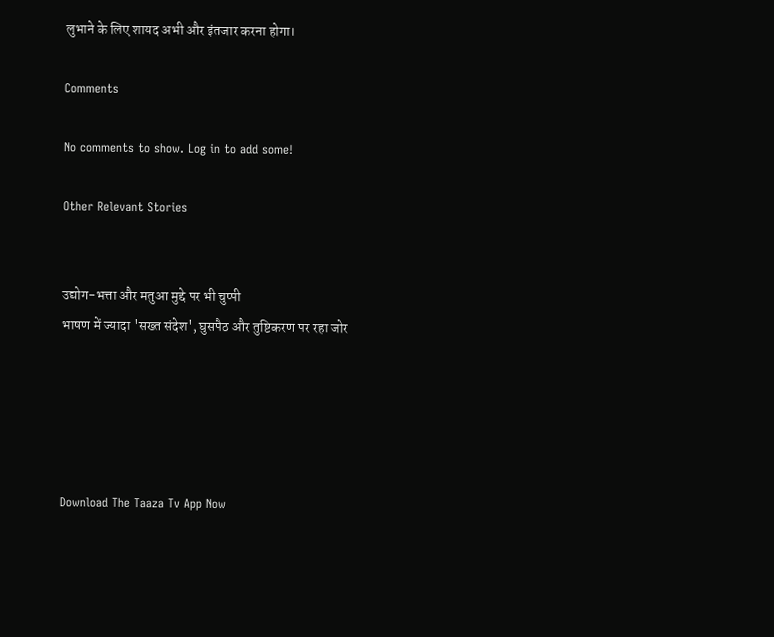लुभाने के लिए शायद अभी और इंतजार करना होगा।

Comments

No comments to show. Log in to add some!

Other Relevant Stories


उद्योग-भत्ता और मतुआ मुद्दे पर भी चुप्पी
भाषण में ज्यादा 'सख्त संदेश', घुसपैठ और तुष्टिकरण पर रहा जोर





Download The Taaza Tv App Now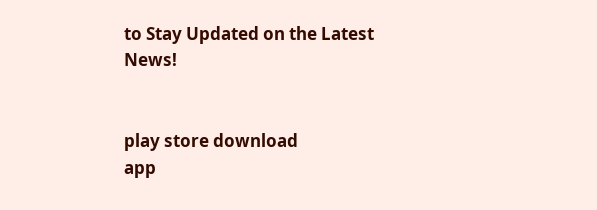to Stay Updated on the Latest News!


play store download
app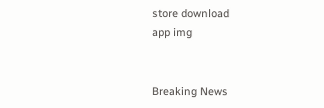store download
app img


Breaking News